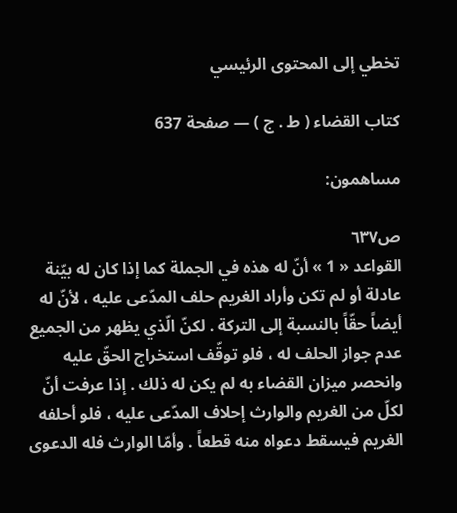تخطي إلى المحتوى الرئيسي

كتاب القضاء ( ط . ج ) — صفحة 637

مساهمون:

ص٦٣٧
القواعد « 1 » أنّ له هذه في الجملة كما إذا كان له بيّنة عادلة أو لم تكن وأراد الغريم حلف المدّعى عليه ، لأنّ له أيضاً حقّاً بالنسبة إلى التركة . لكنّ الّذي يظهر من الجميع عدم جواز الحلف له ، فلو توقّف استخراج الحقّ عليه وانحصر ميزان القضاء به لم يكن له ذلك . إذا عرفت أنّ لكلّ من الغريم والوارث إحلاف المدّعى عليه ، فلو أحلفه الغريم فيسقط دعواه منه قطعاً . وأمّا الوارث فله الدعوى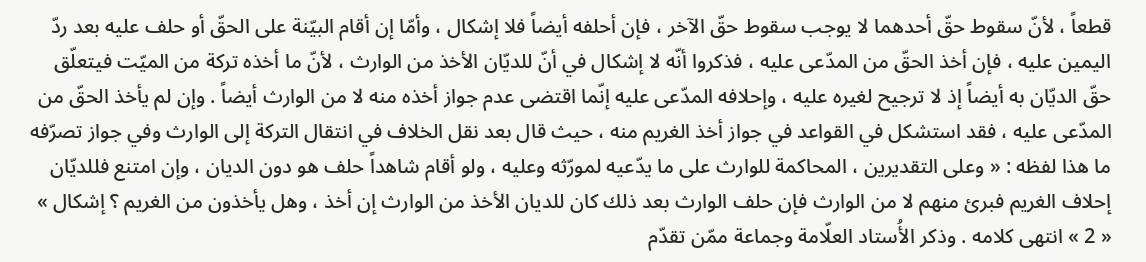قطعاً ، لأنّ سقوط حقّ أحدهما لا يوجب سقوط حقّ الآخر ، فإن أحلفه أيضاً فلا إشكال ، وأمّا إن أقام البيّنة على الحقّ أو حلف عليه بعد ردّ اليمين عليه ، فإن أخذ الحقّ من المدّعى عليه ، فذكروا أنّه لا إشكال في أنّ للديّان الأخذ من الوارث ، لأنّ ما أخذه تركة من الميّت فيتعلّق حقّ الديّان به أيضاً إذ لا ترجيح لغيره عليه ، وإحلافه المدّعى عليه إنّما اقتضى عدم جواز أخذه منه لا من الوارث أيضاً . وإن لم يأخذ الحقّ من المدّعى عليه ، فقد استشكل في القواعد في جواز أخذ الغريم منه ، حيث قال بعد نقل الخلاف في انتقال التركة إلى الوارث وفي جواز تصرّفه ما هذا لفظه : « وعلى التقديرين ، المحاكمة للوارث على ما يدّعيه لمورّثه وعليه ، ولو أقام شاهداً حلف هو دون الديان ، وإن امتنع فللديّان إحلاف الغريم فبرئ منهم لا من الوارث فإن حلف الوارث بعد ذلك كان للديان الأخذ من الوارث إن أخذ ، وهل يأخذون من الغريم ؟ إشكال » « 2 » انتهى كلامه . وذكر الأُستاد العلّامة وجماعة ممّن تقدّم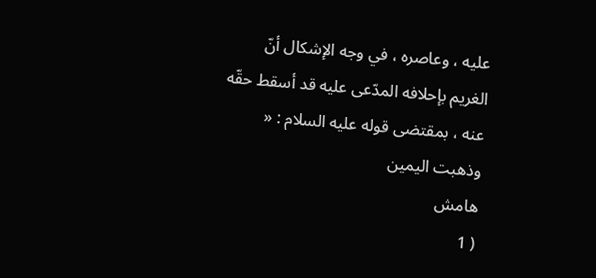عليه ، وعاصره ، في وجه الإشكال أنّ الغريم بإحلافه المدّعى عليه قد أسقط حقّه عنه ، بمقتضى قوله عليه السلام : « وذهبت اليمين
هامش
( 1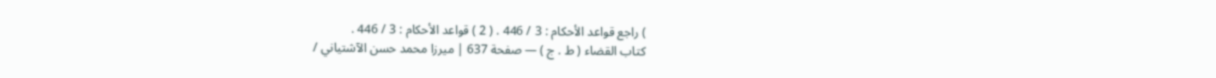) راجع قواعد الأحكام : 3 / 446 . ( 2 ) قواعد الأحكام : 3 / 446 .
كتاب القضاء ( ط . ج ) — صفحة 637 | ميرزا محمد حسن الآشتياني /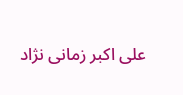على اكبر زمانى نژاد